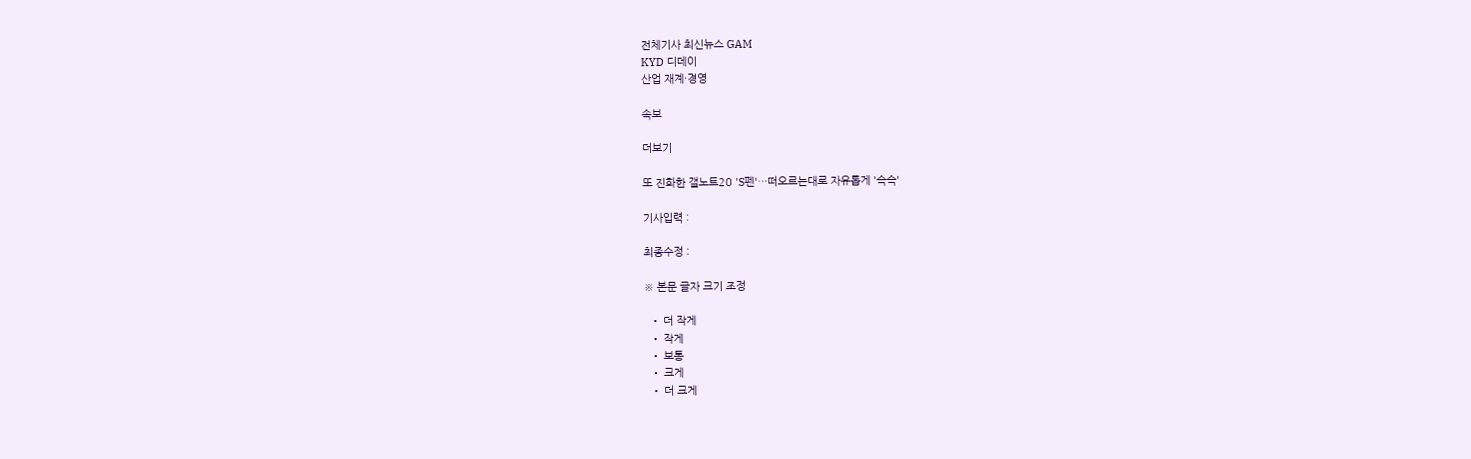전체기사 최신뉴스 GAM
KYD 디데이
산업 재계·경영

속보

더보기

또 진화한 갤노트20 'S펜'…떠오르는대로 자유롭게 '슥슥'

기사입력 :

최종수정 :

※ 본문 글자 크기 조정

  • 더 작게
  • 작게
  • 보통
  • 크게
  • 더 크게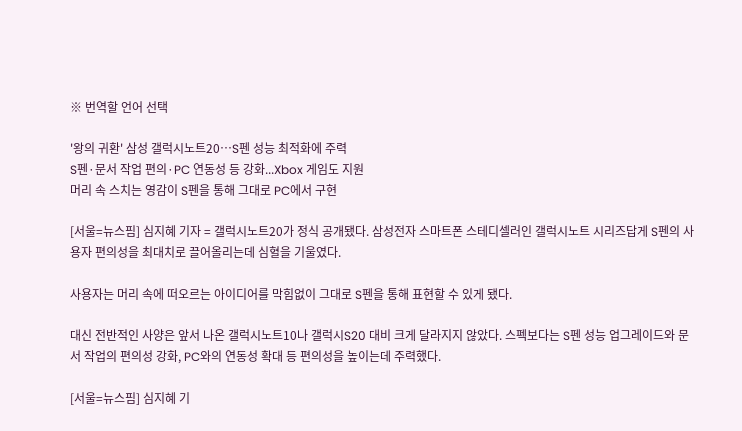※ 번역할 언어 선택

'왕의 귀환' 삼성 갤럭시노트20…S펜 성능 최적화에 주력
S펜·문서 작업 편의·PC 연동성 등 강화...Xbox 게임도 지원
머리 속 스치는 영감이 S펜을 통해 그대로 PC에서 구현

[서울=뉴스핌] 심지혜 기자 = 갤럭시노트20가 정식 공개됐다. 삼성전자 스마트폰 스테디셀러인 갤럭시노트 시리즈답게 S펜의 사용자 편의성을 최대치로 끌어올리는데 심혈을 기울였다.

사용자는 머리 속에 떠오르는 아이디어를 막힘없이 그대로 S펜을 통해 표현할 수 있게 됐다.

대신 전반적인 사양은 앞서 나온 갤럭시노트10나 갤럭시S20 대비 크게 달라지지 않았다. 스펙보다는 S펜 성능 업그레이드와 문서 작업의 편의성 강화, PC와의 연동성 확대 등 편의성을 높이는데 주력했다.

[서울=뉴스핌] 심지혜 기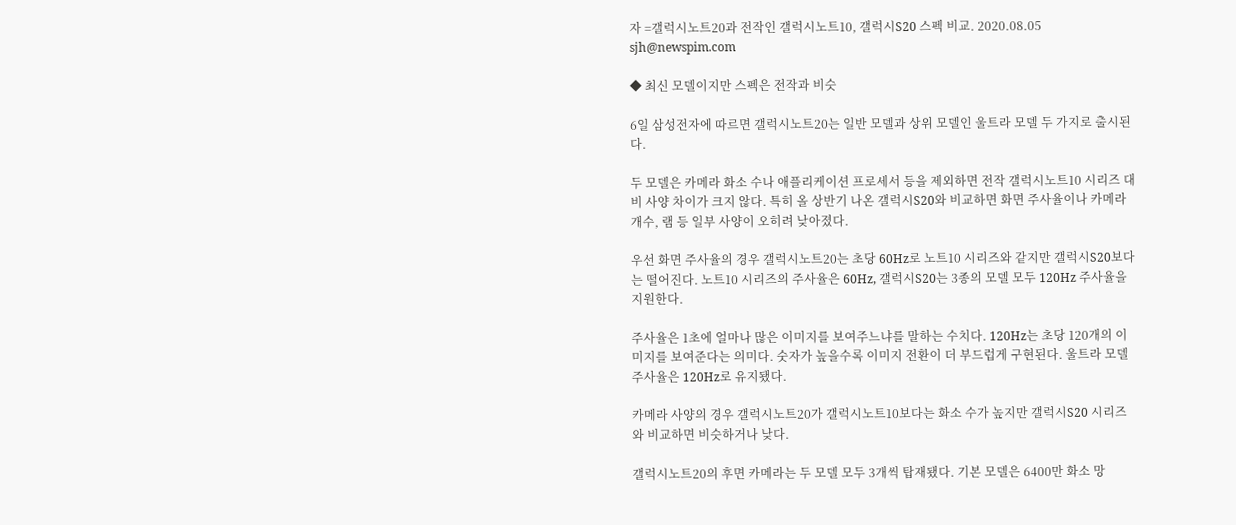자 =갤럭시노트20과 전작인 갤럭시노트10, 갤럭시S20 스펙 비교. 2020.08.05 sjh@newspim.com

◆ 최신 모델이지만 스펙은 전작과 비슷

6일 삼성전자에 따르면 갤럭시노트20는 일반 모델과 상위 모델인 울트라 모델 두 가지로 출시된다.

두 모델은 카메라 화소 수나 애플리케이션 프로세서 등을 제외하면 전작 갤럭시노트10 시리즈 대비 사양 차이가 크지 않다. 특히 올 상반기 나온 갤럭시S20와 비교하면 화면 주사율이나 카메라 개수, 램 등 일부 사양이 오히려 낮아졌다.

우선 화면 주사율의 경우 갤럭시노트20는 초당 60Hz로 노트10 시리즈와 같지만 갤럭시S20보다는 떨어진다. 노트10 시리즈의 주사율은 60Hz, 갤럭시S20는 3종의 모델 모두 120Hz 주사율을 지원한다.

주사율은 1초에 얼마나 많은 이미지를 보여주느냐를 말하는 수치다. 120Hz는 초당 120개의 이미지를 보여준다는 의미다. 숫자가 높을수록 이미지 전환이 더 부드럽게 구현된다. 울트라 모델 주사율은 120Hz로 유지됐다.

카메라 사양의 경우 갤럭시노트20가 갤럭시노트10보다는 화소 수가 높지만 갤럭시S20 시리즈와 비교하면 비슷하거나 낮다.

갤럭시노트20의 후면 카메라는 두 모델 모두 3개씩 탑재됐다. 기본 모델은 6400만 화소 망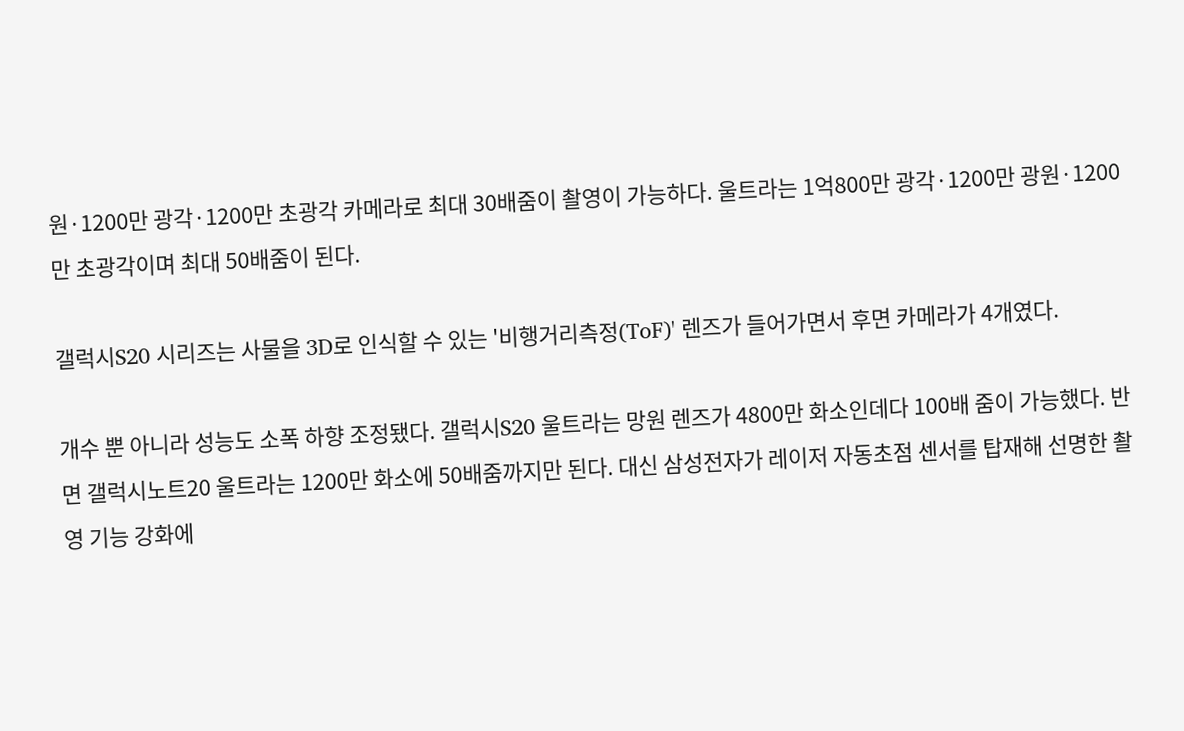원·1200만 광각·1200만 초광각 카메라로 최대 30배줌이 촬영이 가능하다. 울트라는 1억800만 광각·1200만 광원·1200만 초광각이며 최대 50배줌이 된다.

갤럭시S20 시리즈는 사물을 3D로 인식할 수 있는 '비행거리측정(ToF)' 렌즈가 들어가면서 후면 카메라가 4개였다.

개수 뿐 아니라 성능도 소폭 하향 조정됐다. 갤럭시S20 울트라는 망원 렌즈가 4800만 화소인데다 100배 줌이 가능했다. 반면 갤럭시노트20 울트라는 1200만 화소에 50배줌까지만 된다. 대신 삼성전자가 레이저 자동초점 센서를 탑재해 선명한 촬영 기능 강화에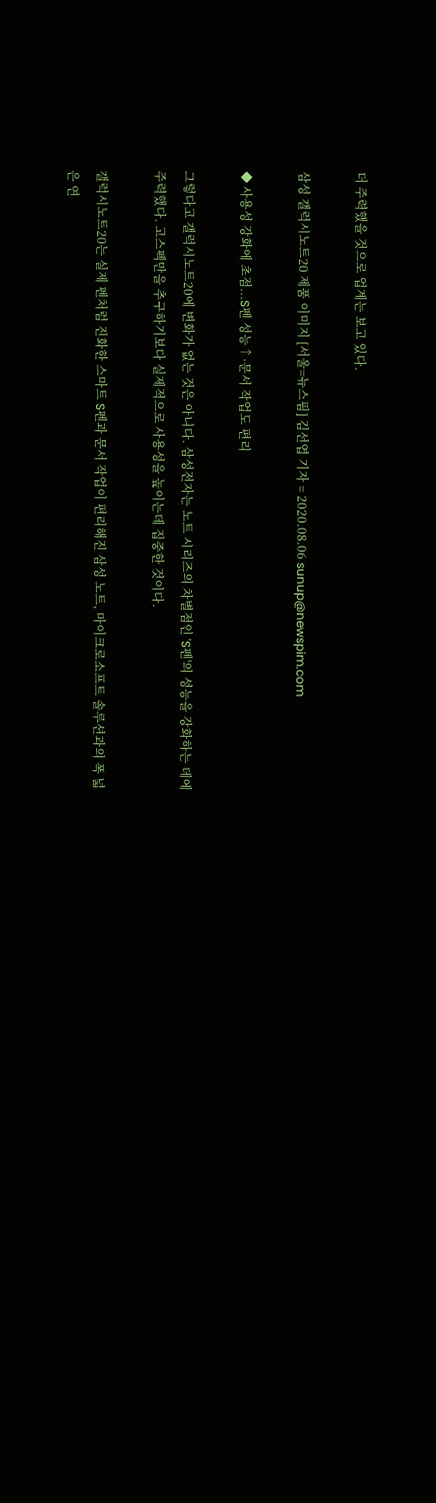더 주력했을 것으로 업계는 보고 있다.

삼성 갤럭시노트20 제품 이미지 [서울=뉴스핌] 김선엽 기자 = 2020.08.06 sunup@newspim.com

◆ 사용성 강화에 초점...S펜 성능↑·문서 작업도 편리

그렇다고 갤럭시노트20에 변화가 없는 것은 아니다. 삼성전자는 노트 시리즈의 차별점인 'S펜'의 성능을 강화하는 데에 주력했다. 고스펙만을 추구하기보다 실제적으로 사용성을 높이는데 집중한 것이다.

갤럭시노트20는 실제 펜처럼 진화한 스마트 S펜과 문서 작업이 편리해진 삼성 노트, 마이크로소프트 솔루션과의 폭 넓은 연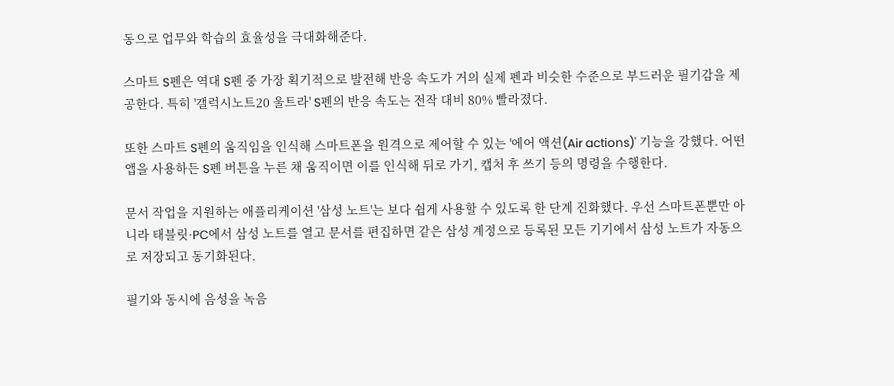동으로 업무와 학습의 효율성을 극대화해준다.

스마트 S펜은 역대 S펜 중 가장 획기적으로 발전해 반응 속도가 거의 실제 펜과 비슷한 수준으로 부드러운 필기감을 제공한다. 특히 '갤럭시노트20 울트라' S펜의 반응 속도는 전작 대비 80% 빨라졌다.

또한 스마트 S펜의 움직임을 인식해 스마트폰을 원격으로 제어할 수 있는 '에어 액션(Air actions)' 기능을 강했다. 어떤 앱을 사용하든 S펜 버튼을 누른 채 움직이면 이를 인식해 뒤로 가기, 캡처 후 쓰기 등의 명령을 수행한다.

문서 작업을 지원하는 애플리케이션 '삼성 노트'는 보다 쉽게 사용할 수 있도록 한 단계 진화했다. 우선 스마트폰뿐만 아니라 태블릿·PC에서 삼성 노트를 열고 문서를 편집하면 같은 삼성 계정으로 등록된 모든 기기에서 삼성 노트가 자동으로 저장되고 동기화된다.

필기와 동시에 음성을 녹음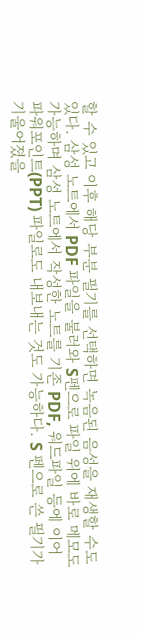할 수 있고 이후 해당 부분 필기를 선택하면 녹음된 음성을 재생할 수도 있다. 삼성 노트에서 PDF 파일을 불러와 S펜으로 파일 위에 바로 메모도 가능하며 삼성 노트에서 작성한 노트를 기존 PDF, 워드파일 등에 이어 파워포인트(PPT) 파일로도 내보내는 것도 가능하다. S 펜으로 쓴 필기가 기울어졌을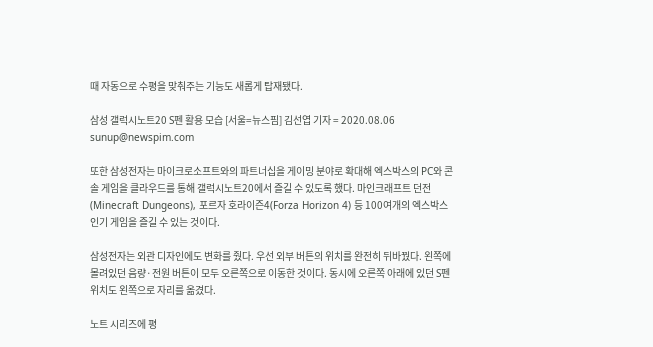때 자동으로 수평을 맞춰주는 기능도 새롭게 탑재됐다.

삼성 갤럭시노트20 S펜 활용 모습 [서울=뉴스핌] 김선엽 기자 = 2020.08.06 sunup@newspim.com

또한 삼성전자는 마이크로소프트와의 파트너십을 게이밍 분야로 확대해 엑스박스의 PC와 콘솔 게임을 클라우드를 통해 갤럭시노트20에서 즐길 수 있도록 했다. 마인크래프트 던전(Minecraft Dungeons), 포르자 호라이즌4(Forza Horizon 4) 등 100여개의 엑스박스 인기 게임을 즐길 수 있는 것이다.

삼성전자는 외관 디자인에도 변화를 줬다. 우선 외부 버튼의 위치를 완전히 뒤바꿨다. 왼쪽에 몰려있던 음량·전원 버튼이 모두 오른쪽으로 이동한 것이다. 동시에 오른쪽 아래에 있던 S펜 위치도 왼쪽으로 자리를 옮겼다.

노트 시리즈에 평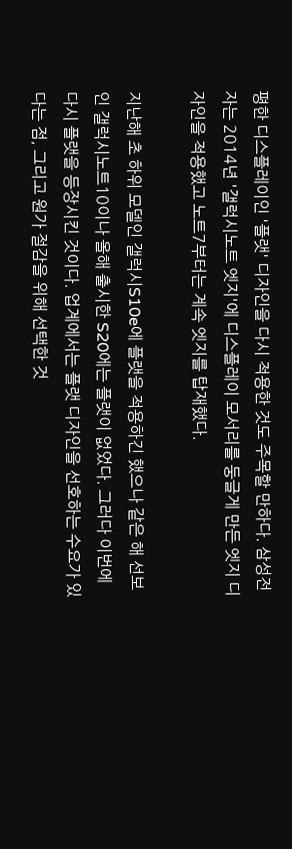평한 디스플레이인 '플랫' 디자인을 다시 적용한 것도 주목할 만하다. 삼성전자는 2014년 '갤럭시노트 엣지'에 디스플레이 모서리를 둥글게 만든 엣지 디자인을 적용했고 노트7부터는 계속 엣지를 탑재했다.

지난해 초 하위 모델인 갤럭시S10e에 플랫을 적용하긴 했으나 같은 해 선보인 갤럭시노트10이나 올해 출시한 S20에는 플랫이 없었다. 그러다 이번에 다시 플랫을 등장시킨 것이다. 업계에서는 플랫 디자인을 선호하는 수요가 있다는 점, 그리고 원가 절감을 위해 선택한 것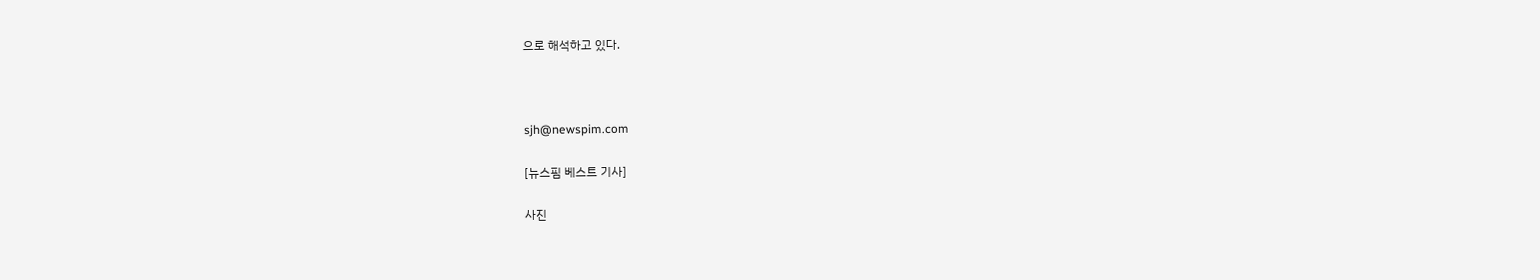으로 해석하고 있다.



sjh@newspim.com

[뉴스핌 베스트 기사]

사진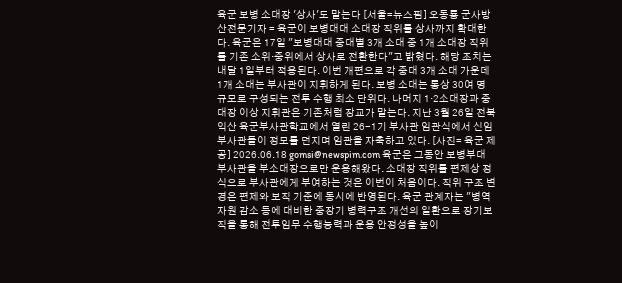육군 보병 소대장 '상사'도 맡는다 [서울=뉴스핌] 오동룡 군사방산전문기자 = 육군이 보병대대 소대장 직위를 상사까지 확대한다. 육군은 17일 "보병대대 중대별 3개 소대 중 1개 소대장 직위를 기존 소위·중위에서 상사로 전환한다"고 밝혔다. 해당 조치는 내달 1일부터 적용된다. 이번 개편으로 각 중대 3개 소대 가운데 1개 소대는 부사관이 지휘하게 된다. 보병 소대는 통상 30여 명 규모로 구성되는 전투 수행 최소 단위다. 나머지 1·2소대장과 중대장 이상 지휘관은 기존처럼 장교가 맡는다. 지난 3월 26일 전북 익산 육군부사관학교에서 열린 26-1기 부사관 임관식에서 신임 부사관들이 정모를 던지며 임관을 자축하고 있다. [사진= 육군 제공] 2026.06.18 gomsi@newspim.com 육군은 그동안 보병부대 부사관을 부소대장으로만 운용해왔다. 소대장 직위를 편제상 정식으로 부사관에게 부여하는 것은 이번이 처음이다. 직위 구조 변경은 편제와 보직 기준에 동시에 반영된다. 육군 관계자는 "병역자원 감소 등에 대비한 중장기 병력구조 개선의 일환으로 장기보직을 통해 전투임무 수행능력과 운용 안정성을 높이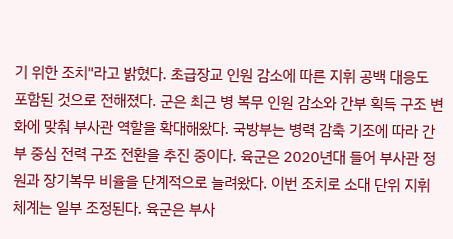기 위한 조치"라고 밝혔다. 초급장교 인원 감소에 따른 지휘 공백 대응도 포함된 것으로 전해졌다. 군은 최근 병 복무 인원 감소와 간부 획득 구조 변화에 맞춰 부사관 역할을 확대해왔다. 국방부는 병력 감축 기조에 따라 간부 중심 전력 구조 전환을 추진 중이다. 육군은 2020년대 들어 부사관 정원과 장기복무 비율을 단계적으로 늘려왔다. 이번 조치로 소대 단위 지휘 체계는 일부 조정된다. 육군은 부사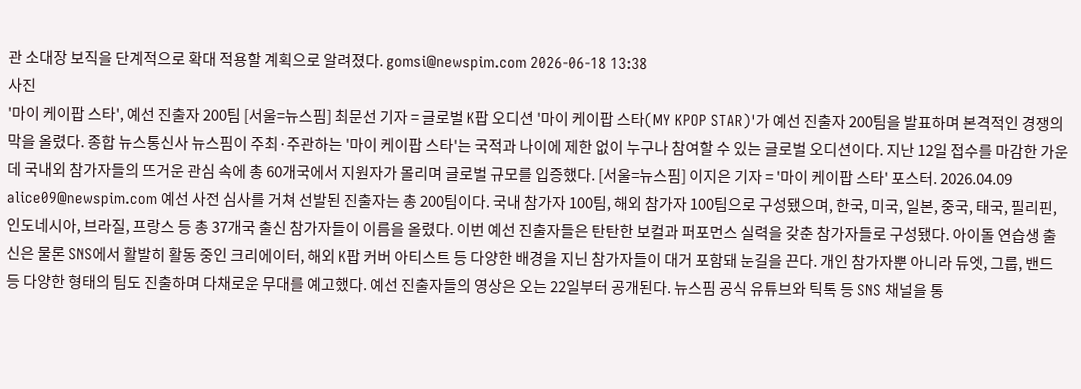관 소대장 보직을 단계적으로 확대 적용할 계획으로 알려졌다. gomsi@newspim.com 2026-06-18 13:38
사진
'마이 케이팝 스타', 예선 진출자 200팀 [서울=뉴스핌] 최문선 기자 = 글로벌 K팝 오디션 '마이 케이팝 스타(MY KPOP STAR)'가 예선 진출자 200팀을 발표하며 본격적인 경쟁의 막을 올렸다. 종합 뉴스통신사 뉴스핌이 주최·주관하는 '마이 케이팝 스타'는 국적과 나이에 제한 없이 누구나 참여할 수 있는 글로벌 오디션이다. 지난 12일 접수를 마감한 가운데 국내외 참가자들의 뜨거운 관심 속에 총 60개국에서 지원자가 몰리며 글로벌 규모를 입증했다. [서울=뉴스핌] 이지은 기자 = '마이 케이팝 스타' 포스터. 2026.04.09 alice09@newspim.com 예선 사전 심사를 거쳐 선발된 진출자는 총 200팀이다. 국내 참가자 100팀, 해외 참가자 100팀으로 구성됐으며, 한국, 미국, 일본, 중국, 태국, 필리핀, 인도네시아, 브라질, 프랑스 등 총 37개국 출신 참가자들이 이름을 올렸다. 이번 예선 진출자들은 탄탄한 보컬과 퍼포먼스 실력을 갖춘 참가자들로 구성됐다. 아이돌 연습생 출신은 물론 SNS에서 활발히 활동 중인 크리에이터, 해외 K팝 커버 아티스트 등 다양한 배경을 지닌 참가자들이 대거 포함돼 눈길을 끈다. 개인 참가자뿐 아니라 듀엣, 그룹, 밴드 등 다양한 형태의 팀도 진출하며 다채로운 무대를 예고했다. 예선 진출자들의 영상은 오는 22일부터 공개된다. 뉴스핌 공식 유튜브와 틱톡 등 SNS 채널을 통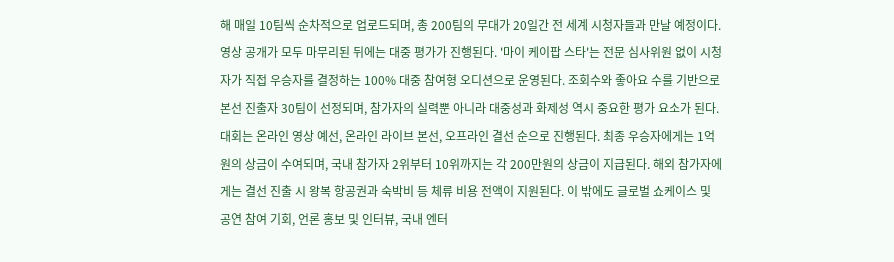해 매일 10팀씩 순차적으로 업로드되며, 총 200팀의 무대가 20일간 전 세계 시청자들과 만날 예정이다. 영상 공개가 모두 마무리된 뒤에는 대중 평가가 진행된다. '마이 케이팝 스타'는 전문 심사위원 없이 시청자가 직접 우승자를 결정하는 100% 대중 참여형 오디션으로 운영된다. 조회수와 좋아요 수를 기반으로 본선 진출자 30팀이 선정되며, 참가자의 실력뿐 아니라 대중성과 화제성 역시 중요한 평가 요소가 된다. 대회는 온라인 영상 예선, 온라인 라이브 본선, 오프라인 결선 순으로 진행된다. 최종 우승자에게는 1억원의 상금이 수여되며, 국내 참가자 2위부터 10위까지는 각 200만원의 상금이 지급된다. 해외 참가자에게는 결선 진출 시 왕복 항공권과 숙박비 등 체류 비용 전액이 지원된다. 이 밖에도 글로벌 쇼케이스 및 공연 참여 기회, 언론 홍보 및 인터뷰, 국내 엔터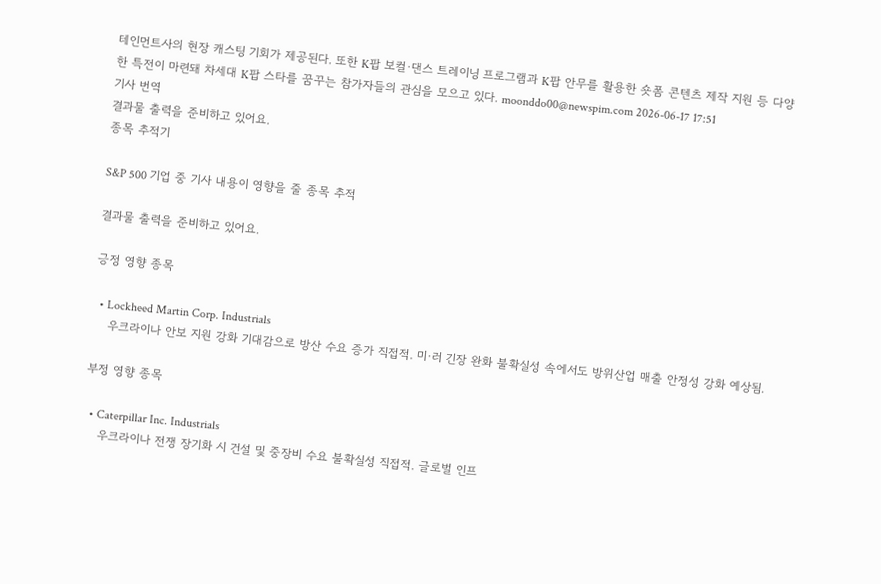테인먼트사의 현장 캐스팅 기회가 제공된다. 또한 K팝 보컬·댄스 트레이닝 프로그램과 K팝 안무를 활용한 숏폼 콘텐츠 제작 지원 등 다양한 특전이 마련돼 차세대 K팝 스타를 꿈꾸는 참가자들의 관심을 모으고 있다. moonddo00@newspim.com 2026-06-17 17:51
기사 번역
결과물 출력을 준비하고 있어요.
종목 추적기

S&P 500 기업 중 기사 내용이 영향을 줄 종목 추적

결과물 출력을 준비하고 있어요.

긍정 영향 종목

  • Lockheed Martin Corp. Industrials
    우크라이나 안보 지원 강화 기대감으로 방산 수요 증가 직접적. 미·러 긴장 완화 불확실성 속에서도 방위산업 매출 안정성 강화 예상됨.

부정 영향 종목

  • Caterpillar Inc. Industrials
    우크라이나 전쟁 장기화 시 건설 및 중장비 수요 불확실성 직접적. 글로벌 인프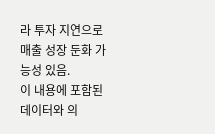라 투자 지연으로 매출 성장 둔화 가능성 있음.
이 내용에 포함된 데이터와 의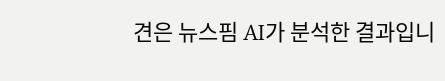견은 뉴스핌 AI가 분석한 결과입니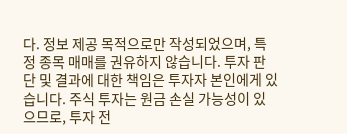다. 정보 제공 목적으로만 작성되었으며, 특정 종목 매매를 권유하지 않습니다. 투자 판단 및 결과에 대한 책임은 투자자 본인에게 있습니다. 주식 투자는 원금 손실 가능성이 있으므로, 투자 전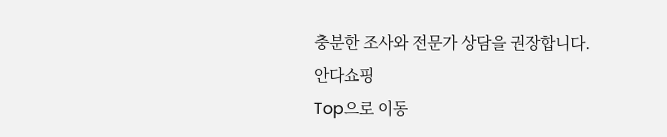충분한 조사와 전문가 상담을 권장합니다.
안다쇼핑
Top으로 이동